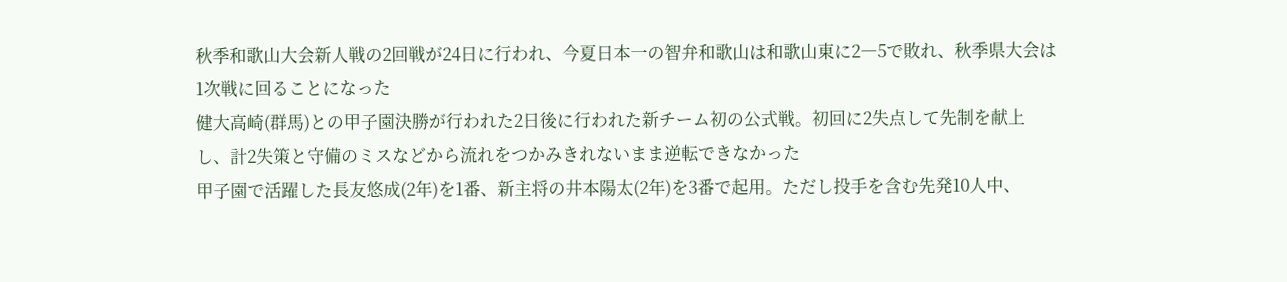秋季和歌山大会新人戦の2回戦が24日に行われ、今夏日本一の智弁和歌山は和歌山東に2―5で敗れ、秋季県大会は1次戦に回ることになった
健大高崎(群馬)との甲子園決勝が行われた2日後に行われた新チーム初の公式戦。初回に2失点して先制を献上し、計2失策と守備のミスなどから流れをつかみきれないまま逆転できなかった
甲子園で活躍した長友悠成(2年)を1番、新主将の井本陽太(2年)を3番で起用。ただし投手を含む先発10人中、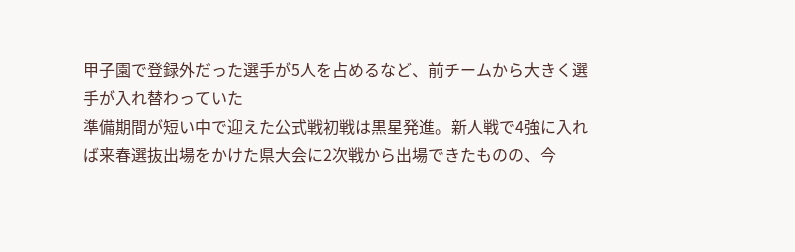甲子園で登録外だった選手が5人を占めるなど、前チームから大きく選手が入れ替わっていた
準備期間が短い中で迎えた公式戦初戦は黒星発進。新人戦で4強に入れば来春選抜出場をかけた県大会に2次戦から出場できたものの、今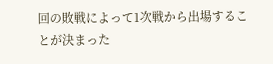回の敗戦によって1次戦から出場することが決まった